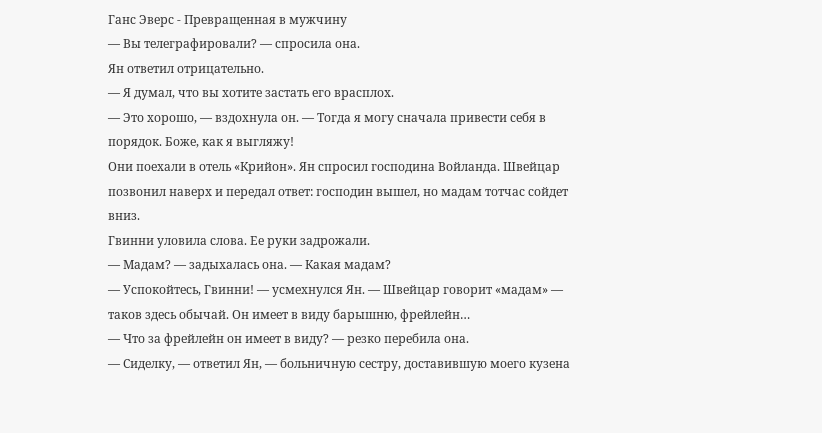Ганс Эверс - Превращенная в мужчину
— Вы телеграфировали? — спросила она.
Ян ответил отрицательно.
— Я думал, что вы хотите застать его врасплох.
— Это хорошо, — вздохнула он. — Тогда я могу сначала привести себя в порядок. Боже, как я выгляжу!
Они поехали в отель «Крийон». Ян спросил господина Войланда. Швейцар позвонил наверх и передал ответ: господин вышел, но мадам тотчас сойдет вниз.
Гвинни уловила слова. Ее руки задрожали.
— Мадам? — задыхалась она. — Какая мадам?
— Успокойтесь, Гвинни! — усмехнулся Ян. — Швейцар говорит «мадам» — таков здесь обычай. Он имеет в виду барышню, фрейлейн…
— Что за фрейлейн он имеет в виду? — резко перебила она.
— Сиделку, — ответил Ян, — больничную сестру, доставившую моего кузена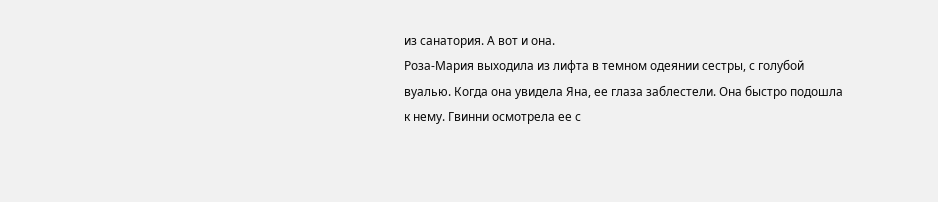из санатория. А вот и она.
Роза-Мария выходила из лифта в темном одеянии сестры, с голубой вуалью. Когда она увидела Яна, ее глаза заблестели. Она быстро подошла к нему. Гвинни осмотрела ее с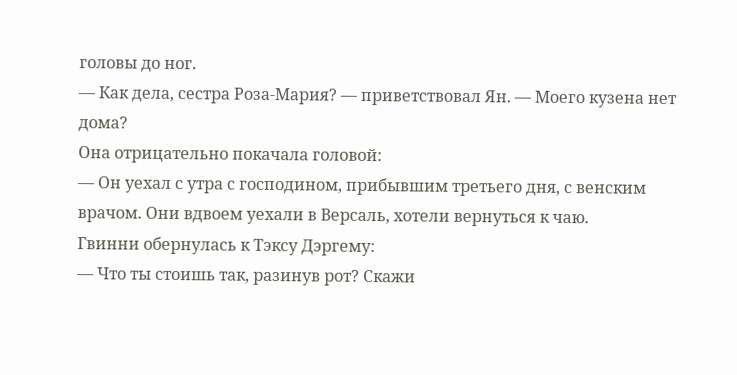головы до ног.
— Как дела, сестра Роза-Мария? — приветствовал Ян. — Моего кузена нет дома?
Она отрицательно покачала головой:
— Он уехал с утра с господином, прибывшим третьего дня, с венским врачом. Они вдвоем уехали в Версаль, хотели вернуться к чаю.
Гвинни обернулась к Тэксу Дэргему:
— Что ты стоишь так, разинув рот? Скажи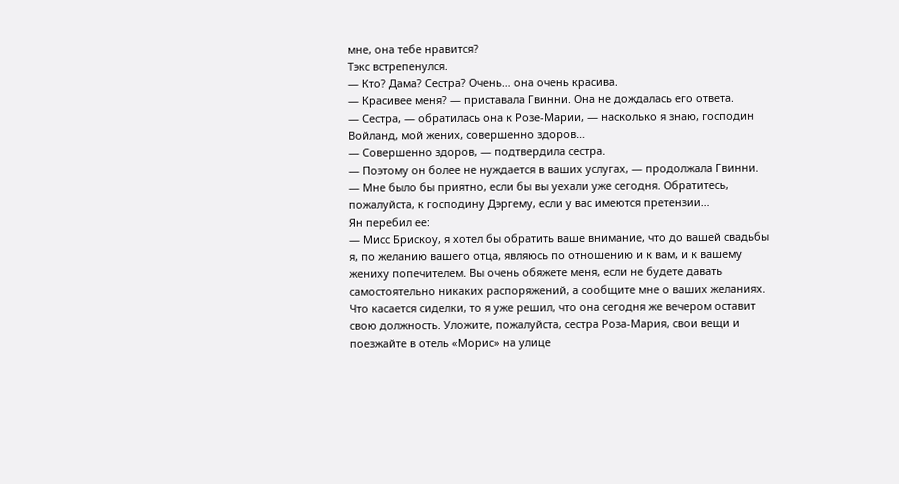мне, она тебе нравится?
Тэкс встрепенулся.
— Кто? Дама? Сестра? Очень… она очень красива.
— Красивее меня? — приставала Гвинни. Она не дождалась его ответа.
— Сестра, — обратилась она к Розе-Марии, — насколько я знаю, господин Войланд, мой жених, совершенно здоров…
— Совершенно здоров, — подтвердила сестра.
— Поэтому он более не нуждается в ваших услугах, — продолжала Гвинни. — Мне было бы приятно, если бы вы уехали уже сегодня. Обратитесь, пожалуйста, к господину Дэргему, если у вас имеются претензии…
Ян перебил ее:
— Мисс Брискоу, я хотел бы обратить ваше внимание, что до вашей свадьбы я, по желанию вашего отца, являюсь по отношению и к вам, и к вашему жениху попечителем. Вы очень обяжете меня, если не будете давать самостоятельно никаких распоряжений, а сообщите мне о ваших желаниях. Что касается сиделки, то я уже решил, что она сегодня же вечером оставит свою должность. Уложите, пожалуйста, сестра Роза-Мария, свои вещи и поезжайте в отель «Морис» на улице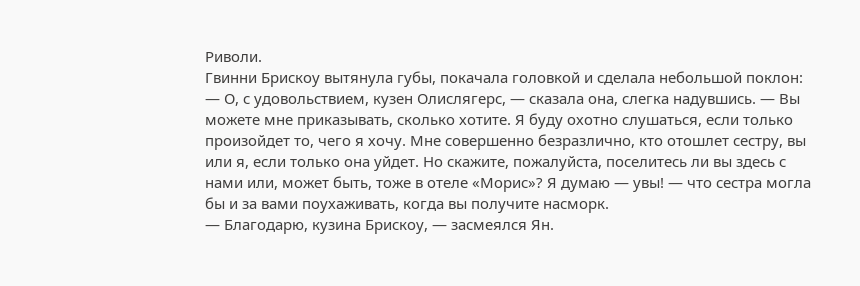Риволи.
Гвинни Брискоу вытянула губы, покачала головкой и сделала небольшой поклон:
— О, с удовольствием, кузен Олислягерс, — сказала она, слегка надувшись. — Вы можете мне приказывать, сколько хотите. Я буду охотно слушаться, если только произойдет то, чего я хочу. Мне совершенно безразлично, кто отошлет сестру, вы или я, если только она уйдет. Но скажите, пожалуйста, поселитесь ли вы здесь с нами или, может быть, тоже в отеле «Морис»? Я думаю — увы! — что сестра могла бы и за вами поухаживать, когда вы получите насморк.
— Благодарю, кузина Брискоу, — засмеялся Ян.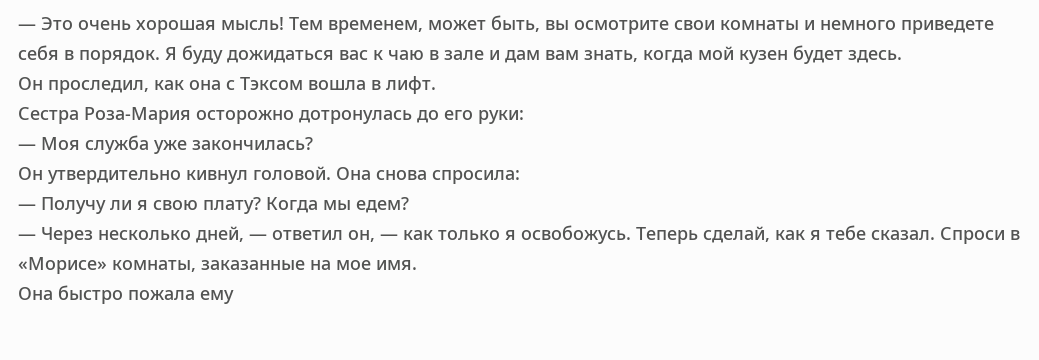— Это очень хорошая мысль! Тем временем, может быть, вы осмотрите свои комнаты и немного приведете себя в порядок. Я буду дожидаться вас к чаю в зале и дам вам знать, когда мой кузен будет здесь.
Он проследил, как она с Тэксом вошла в лифт.
Сестра Роза-Мария осторожно дотронулась до его руки:
— Моя служба уже закончилась?
Он утвердительно кивнул головой. Она снова спросила:
— Получу ли я свою плату? Когда мы едем?
— Через несколько дней, — ответил он, — как только я освобожусь. Теперь сделай, как я тебе сказал. Спроси в «Морисе» комнаты, заказанные на мое имя.
Она быстро пожала ему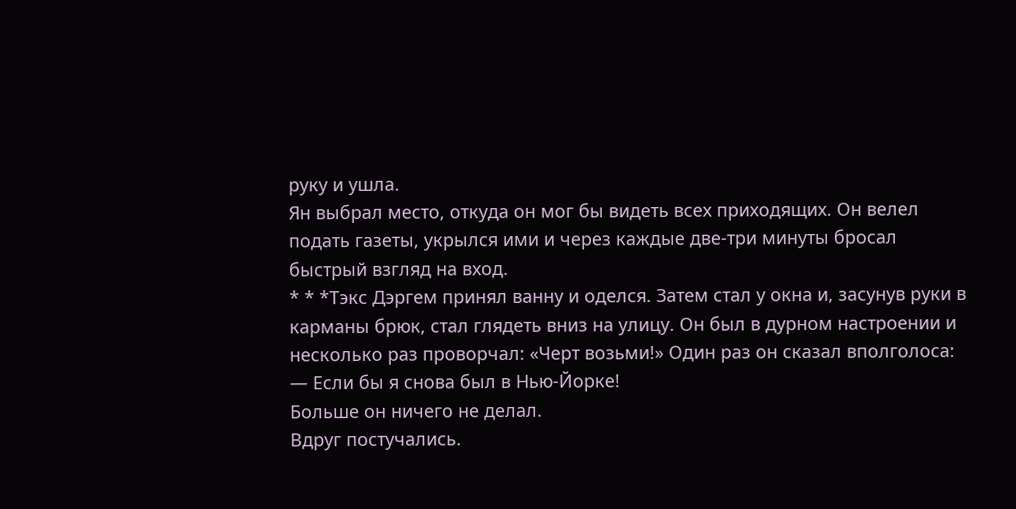руку и ушла.
Ян выбрал место, откуда он мог бы видеть всех приходящих. Он велел подать газеты, укрылся ими и через каждые две-три минуты бросал быстрый взгляд на вход.
* * *Тэкс Дэргем принял ванну и оделся. Затем стал у окна и, засунув руки в карманы брюк, стал глядеть вниз на улицу. Он был в дурном настроении и несколько раз проворчал: «Черт возьми!» Один раз он сказал вполголоса:
— Если бы я снова был в Нью-Йорке!
Больше он ничего не делал.
Вдруг постучались.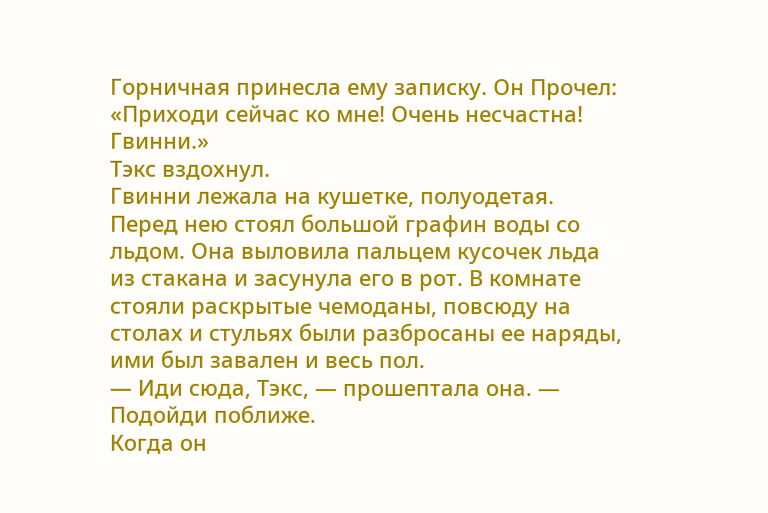Горничная принесла ему записку. Он Прочел:
«Приходи сейчас ко мне! Очень несчастна! Гвинни.»
Тэкс вздохнул.
Гвинни лежала на кушетке, полуодетая.
Перед нею стоял большой графин воды со льдом. Она выловила пальцем кусочек льда из стакана и засунула его в рот. В комнате стояли раскрытые чемоданы, повсюду на столах и стульях были разбросаны ее наряды, ими был завален и весь пол.
— Иди сюда, Тэкс, — прошептала она. — Подойди поближе.
Когда он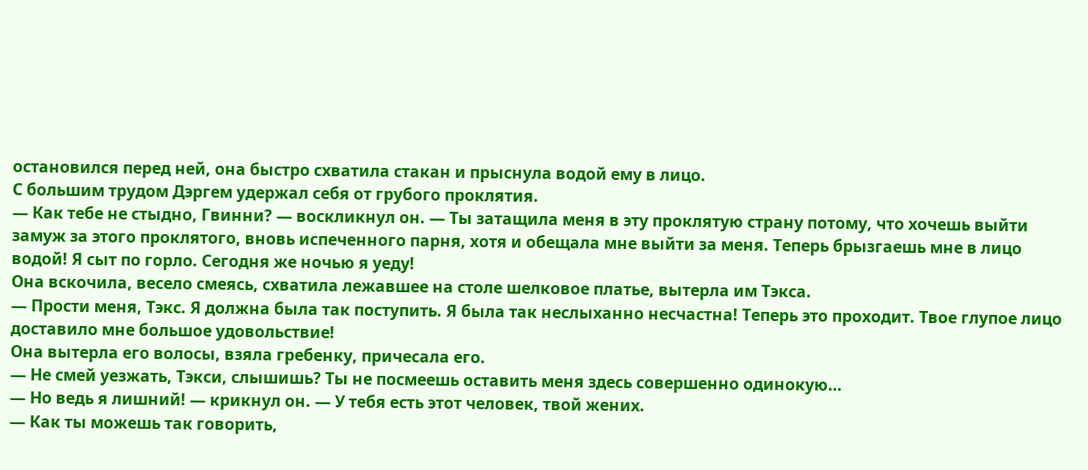остановился перед ней, она быстро схватила стакан и прыснула водой ему в лицо.
С большим трудом Дэргем удержал себя от грубого проклятия.
— Как тебе не стыдно, Гвинни? — воскликнул он. — Ты затащила меня в эту проклятую страну потому, что хочешь выйти замуж за этого проклятого, вновь испеченного парня, хотя и обещала мне выйти за меня. Теперь брызгаешь мне в лицо водой! Я сыт по горло. Сегодня же ночью я уеду!
Она вскочила, весело смеясь, схватила лежавшее на столе шелковое платье, вытерла им Тэкса.
— Прости меня, Тэкс. Я должна была так поступить. Я была так неслыханно несчастна! Теперь это проходит. Твое глупое лицо доставило мне большое удовольствие!
Она вытерла его волосы, взяла гребенку, причесала его.
— Не смей уезжать, Тэкси, слышишь? Ты не посмеешь оставить меня здесь совершенно одинокую…
— Но ведь я лишний! — крикнул он. — У тебя есть этот человек, твой жених.
— Как ты можешь так говорить,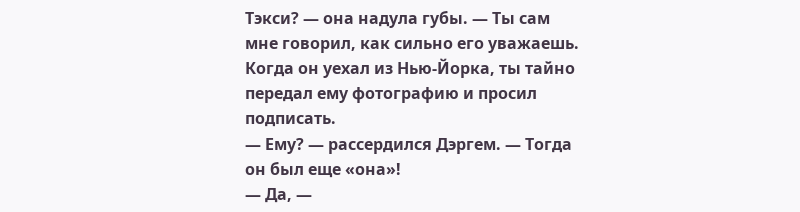Тэкси? — она надула губы. — Ты сам мне говорил, как сильно его уважаешь. Когда он уехал из Нью-Йорка, ты тайно передал ему фотографию и просил подписать.
— Ему? — рассердился Дэргем. — Тогда он был еще «она»!
— Да, —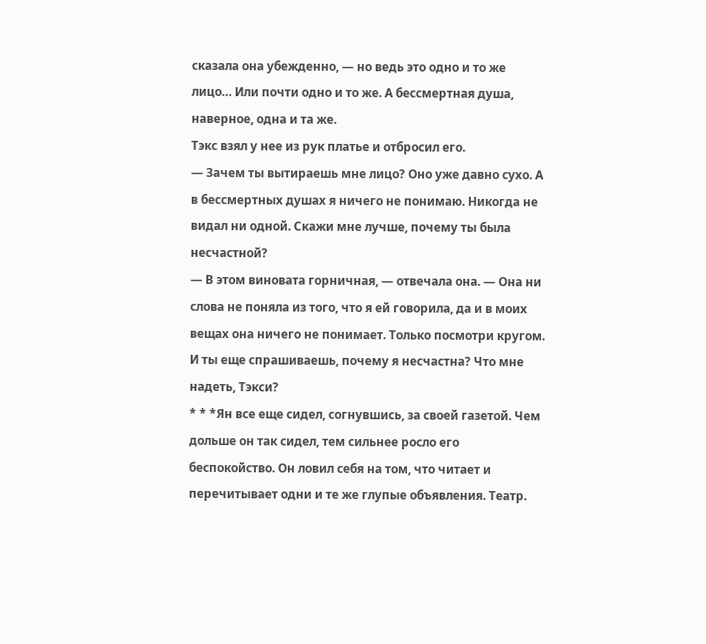сказала она убежденно, — но ведь это одно и то же лицо… Или почти одно и то же. А бессмертная душа, наверное, одна и та же.
Тэкс взял у нее из рук платье и отбросил его.
— Зачем ты вытираешь мне лицо? Оно уже давно сухо. А в бессмертных душах я ничего не понимаю. Никогда не видал ни одной. Скажи мне лучше, почему ты была несчастной?
— В этом виновата горничная, — отвечала она. — Она ни слова не поняла из того, что я ей говорила, да и в моих вещах она ничего не понимает. Только посмотри кругом. И ты еще спрашиваешь, почему я несчастна? Что мне надеть, Тэкси?
* * *Ян все еще сидел, согнувшись, за своей газетой. Чем дольше он так сидел, тем сильнее росло его беспокойство. Он ловил себя на том, что читает и перечитывает одни и те же глупые объявления. Театр.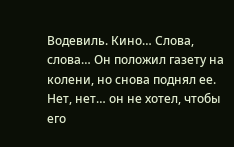Водевиль. Кино… Слова, слова… Он положил газету на колени, но снова поднял ее. Нет, нет… он не хотел, чтобы его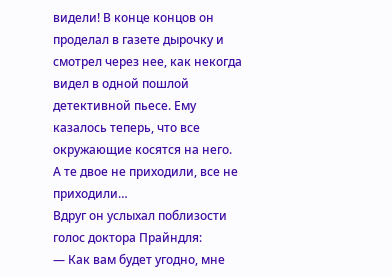видели! В конце концов он проделал в газете дырочку и смотрел через нее, как некогда видел в одной пошлой детективной пьесе. Ему казалось теперь, что все окружающие косятся на него.
А те двое не приходили, все не приходили…
Вдруг он услыхал поблизости голос доктора Прайндля:
— Как вам будет угодно, мне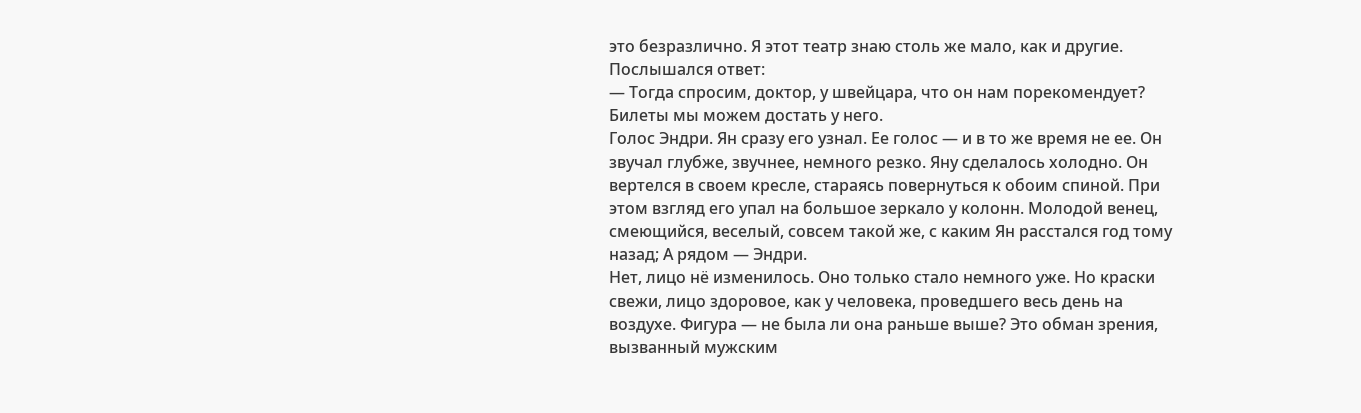это безразлично. Я этот театр знаю столь же мало, как и другие.
Послышался ответ:
— Тогда спросим, доктор, у швейцара, что он нам порекомендует? Билеты мы можем достать у него.
Голос Эндри. Ян сразу его узнал. Ее голос — и в то же время не ее. Он звучал глубже, звучнее, немного резко. Яну сделалось холодно. Он вертелся в своем кресле, стараясь повернуться к обоим спиной. При этом взгляд его упал на большое зеркало у колонн. Молодой венец, смеющийся, веселый, совсем такой же, с каким Ян расстался год тому назад; А рядом — Эндри.
Нет, лицо нё изменилось. Оно только стало немного уже. Но краски свежи, лицо здоровое, как у человека, проведшего весь день на воздухе. Фигура — не была ли она раньше выше? Это обман зрения, вызванный мужским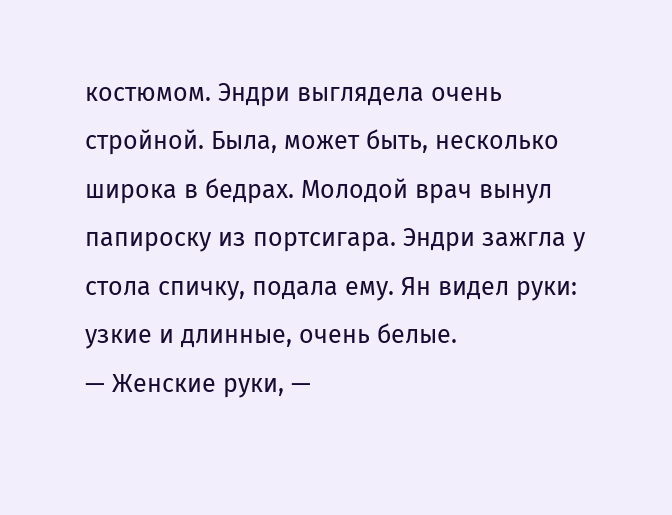костюмом. Эндри выглядела очень стройной. Была, может быть, несколько широка в бедрах. Молодой врач вынул папироску из портсигара. Эндри зажгла у стола спичку, подала ему. Ян видел руки: узкие и длинные, очень белые.
— Женские руки, —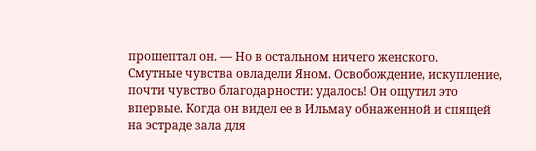прошептал он. — Но в остальном ничего женского.
Смутные чувства овладели Яном. Освобождение, искупление, почти чувство благодарности: удалось! Он ощутил это впервые. Когда он видел ее в Ильмау обнаженной и спящей на эстраде зала для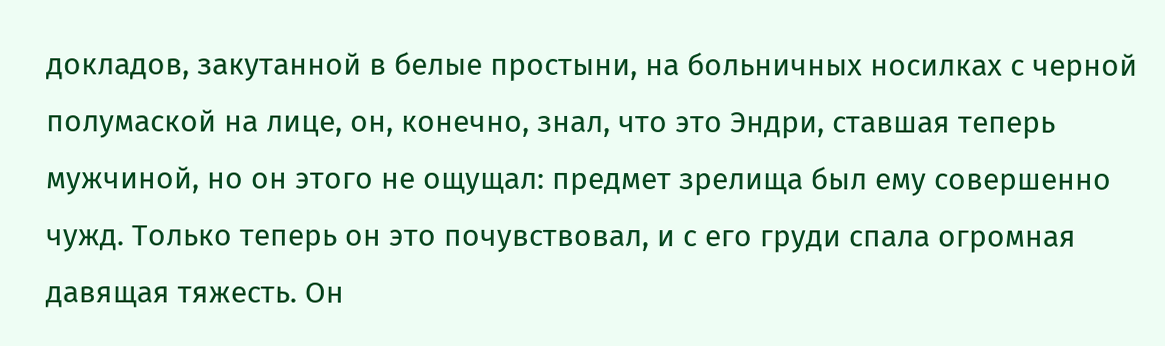докладов, закутанной в белые простыни, на больничных носилках с черной полумаской на лице, он, конечно, знал, что это Эндри, ставшая теперь мужчиной, но он этого не ощущал: предмет зрелища был ему совершенно чужд. Только теперь он это почувствовал, и с его груди спала огромная давящая тяжесть. Он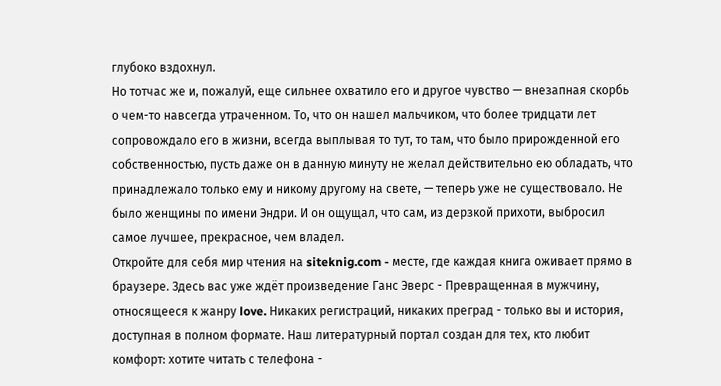глубоко вздохнул.
Но тотчас же и, пожалуй, еще сильнее охватило его и другое чувство — внезапная скорбь о чем-то навсегда утраченном. То, что он нашел мальчиком, что более тридцати лет сопровождало его в жизни, всегда выплывая то тут, то там, что было прирожденной его собственностью, пусть даже он в данную минуту не желал действительно ею обладать, что принадлежало только ему и никому другому на свете, — теперь уже не существовало. Не было женщины по имени Эндри. И он ощущал, что сам, из дерзкой прихоти, выбросил самое лучшее, прекрасное, чем владел.
Откройте для себя мир чтения на siteknig.com - месте, где каждая книга оживает прямо в браузере. Здесь вас уже ждёт произведение Ганс Эверс - Превращенная в мужчину, относящееся к жанру love. Никаких регистраций, никаких преград - только вы и история, доступная в полном формате. Наш литературный портал создан для тех, кто любит комфорт: хотите читать с телефона -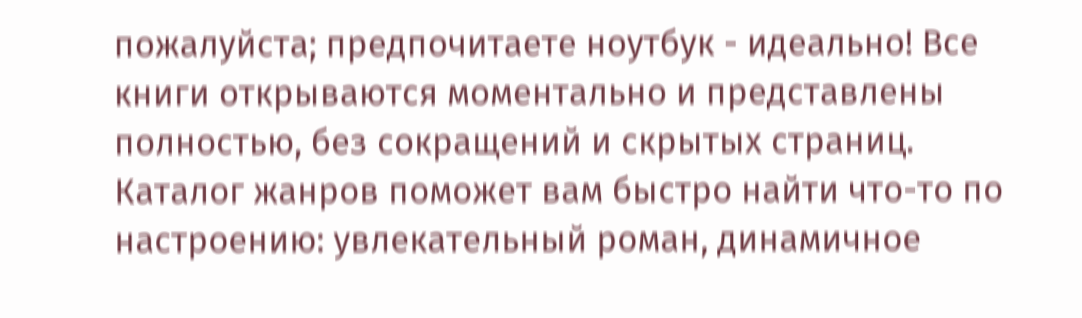пожалуйста; предпочитаете ноутбук - идеально! Все книги открываются моментально и представлены полностью, без сокращений и скрытых страниц. Каталог жанров поможет вам быстро найти что-то по настроению: увлекательный роман, динамичное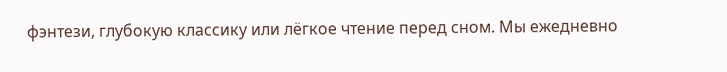фэнтези, глубокую классику или лёгкое чтение перед сном. Мы ежедневно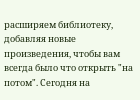расширяем библиотеку, добавляя новые произведения, чтобы вам всегда было что открыть "на потом". Сегодня на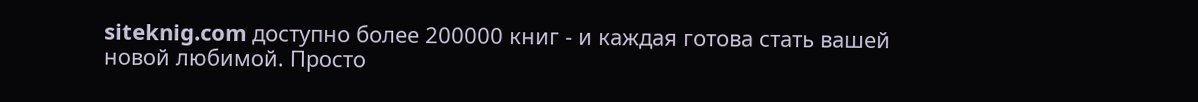siteknig.com доступно более 200000 книг - и каждая готова стать вашей новой любимой. Просто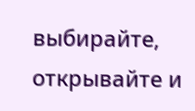выбирайте, открывайте и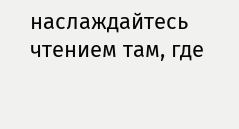наслаждайтесь чтением там, где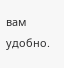вам удобно.